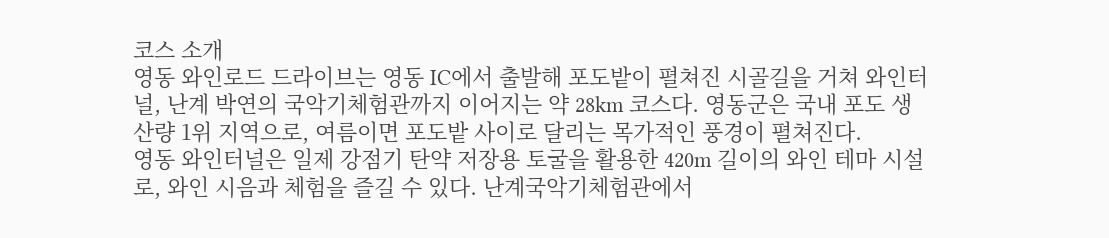코스 소개
영동 와인로드 드라이브는 영동 IC에서 출발해 포도밭이 펼쳐진 시골길을 거쳐 와인터널, 난계 박연의 국악기체험관까지 이어지는 약 28km 코스다. 영동군은 국내 포도 생산량 1위 지역으로, 여름이면 포도밭 사이로 달리는 목가적인 풍경이 펼쳐진다.
영동 와인터널은 일제 강점기 탄약 저장용 토굴을 활용한 420m 길이의 와인 테마 시설로, 와인 시음과 체험을 즐길 수 있다. 난계국악기체험관에서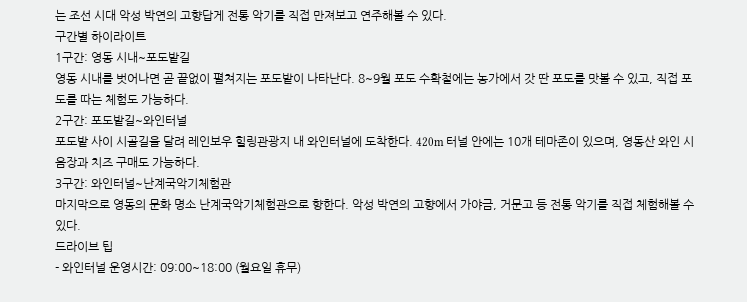는 조선 시대 악성 박연의 고향답게 전통 악기를 직접 만져보고 연주해볼 수 있다.
구간별 하이라이트
1구간: 영동 시내~포도밭길
영동 시내를 벗어나면 곧 끝없이 펼쳐지는 포도밭이 나타난다. 8~9월 포도 수확철에는 농가에서 갓 딴 포도를 맛볼 수 있고, 직접 포도를 따는 체험도 가능하다.
2구간: 포도밭길~와인터널
포도밭 사이 시골길을 달려 레인보우 힐링관광지 내 와인터널에 도착한다. 420m 터널 안에는 10개 테마존이 있으며, 영동산 와인 시음장과 치즈 구매도 가능하다.
3구간: 와인터널~난계국악기체험관
마지막으로 영동의 문화 명소 난계국악기체험관으로 향한다. 악성 박연의 고향에서 가야금, 거문고 등 전통 악기를 직접 체험해볼 수 있다.
드라이브 팁
- 와인터널 운영시간: 09:00~18:00 (월요일 휴무)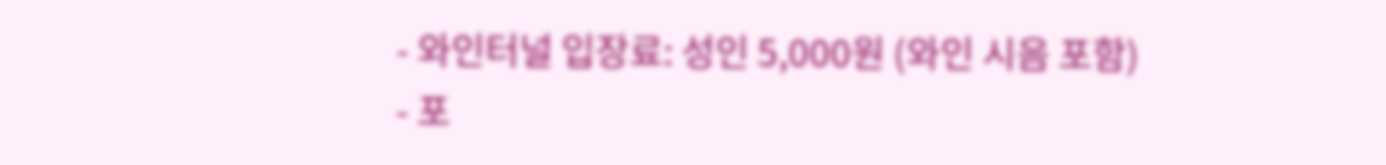- 와인터널 입장료: 성인 5,000원 (와인 시음 포함)
- 포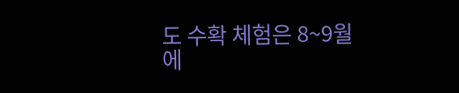도 수확 체험은 8~9월에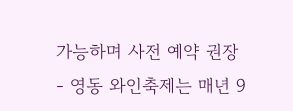가능하며 사전 예약 권장
- 영동 와인축제는 매년 9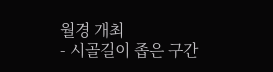월경 개최
- 시골길이 좁은 구간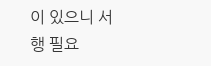이 있으니 서행 필요